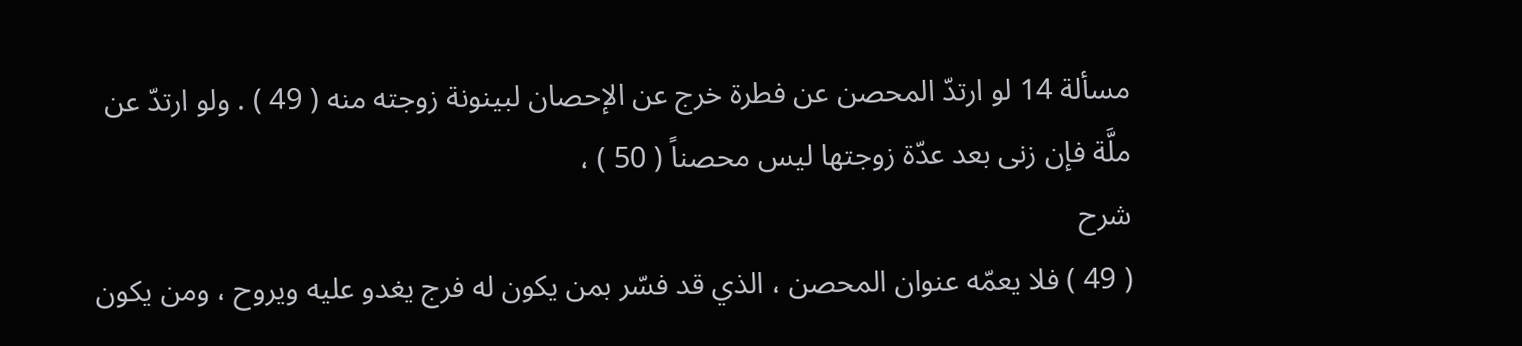مسألة 14 لو ارتدّ المحصن عن فطرة خرج عن الإحصان لبينونة زوجته منه ( 49 ) . ولو ارتدّ عن ملَّة فإن زنى بعد عدّة زوجتها ليس محصناً ( 50 ) ،
شرح
( 49 ) فلا يعمّه عنوان المحصن ، الذي قد فسّر بمن يكون له فرج يغدو عليه ويروح ، ومن يكون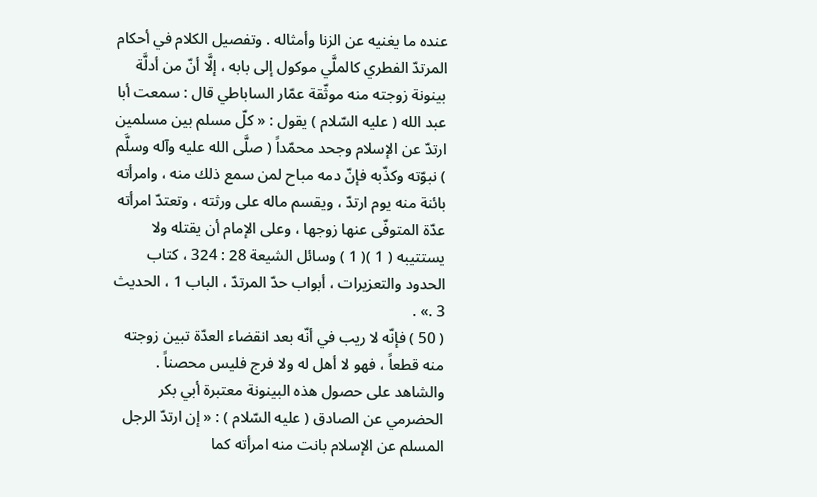عنده ما يغنيه عن الزنا وأمثاله . وتفصيل الكلام في أحكام المرتدّ الفطري كالملَّي موكول إلى بابه ، إلَّا أنّ من أدلَّة بينونة زوجته منه موثّقة عمّار الساباطي قال : سمعت أبا عبد الله ( عليه السّلام ) يقول : « كلّ مسلم بين مسلمين ارتدّ عن الإسلام وجحد محمّداً ( صلَّى الله عليه وآله وسلَّم ) نبوّته وكذّبه فإنّ دمه مباح لمن سمع ذلك منه ، وامرأته بائنة منه يوم ارتدّ ، ويقسم ماله على ورثته ، وتعتدّ امرأته عدّة المتوفّى عنها زوجها ، وعلى الإمام أن يقتله ولا يستتيبه ( 1 )( 1 ) وسائل الشيعة 28 : 324 ، كتاب الحدود والتعزيرات ، أبواب حدّ المرتدّ ، الباب 1 ، الحديث 3 .» .
( 50 ) فإنّه لا ريب في أنّه بعد انقضاء العدّة تبين زوجته منه قطعاً ، فهو لا أهل له ولا فرج فليس محصناً .
والشاهد على حصول هذه البينونة معتبرة أبي بكر الحضرمي عن الصادق ( عليه السّلام ) : « إن ارتدّ الرجل المسلم عن الإسلام بانت منه امرأته كما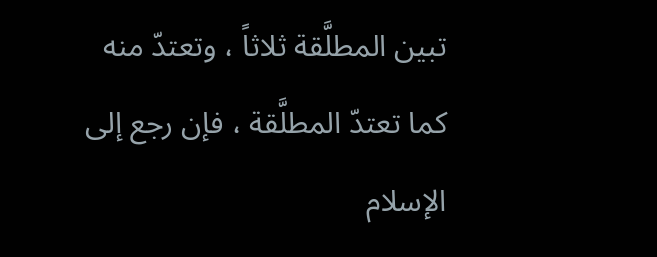تبين المطلَّقة ثلاثاً ، وتعتدّ منه كما تعتدّ المطلَّقة ، فإن رجع إلى الإسلام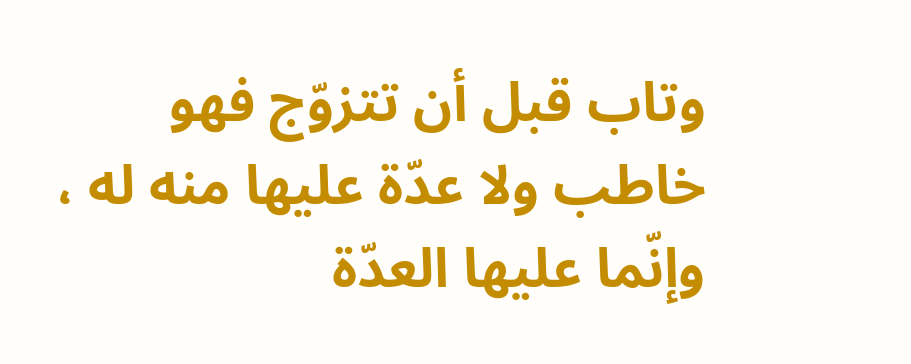وتاب قبل أن تتزوّج فهو خاطب ولا عدّة عليها منه له ، وإنّما عليها العدّة